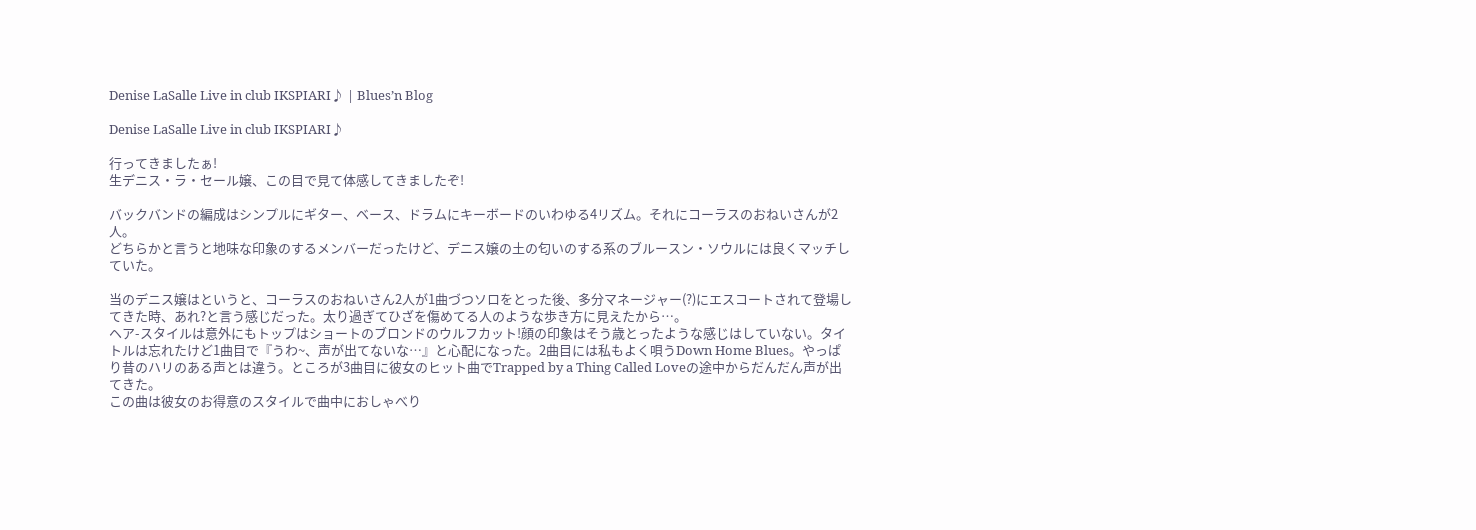Denise LaSalle Live in club IKSPIARI♪ | Blues’n Blog

Denise LaSalle Live in club IKSPIARI♪

行ってきましたぁ!
生デニス・ラ・セール嬢、この目で見て体感してきましたぞ!

バックバンドの編成はシンプルにギター、ベース、ドラムにキーボードのいわゆる4リズム。それにコーラスのおねいさんが2人。
どちらかと言うと地味な印象のするメンバーだったけど、デニス嬢の土の匂いのする系のブルースン・ソウルには良くマッチしていた。

当のデニス嬢はというと、コーラスのおねいさん2人が1曲づつソロをとった後、多分マネージャー(?)にエスコートされて登場してきた時、あれ?と言う感じだった。太り過ぎてひざを傷めてる人のような歩き方に見えたから…。
ヘア-スタイルは意外にもトップはショートのブロンドのウルフカット!顔の印象はそう歳とったような感じはしていない。タイトルは忘れたけど1曲目で『うわ~、声が出てないな…』と心配になった。2曲目には私もよく唄うDown Home Blues。やっぱり昔のハリのある声とは違う。ところが3曲目に彼女のヒット曲でTrapped by a Thing Called Loveの途中からだんだん声が出てきた。
この曲は彼女のお得意のスタイルで曲中におしゃべり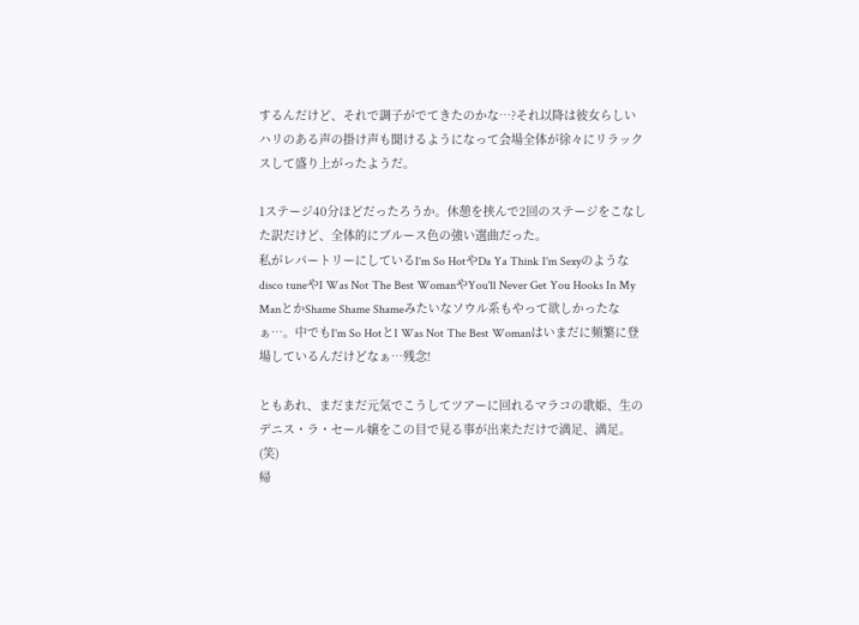するんだけど、それで調子がでてきたのかな…?それ以降は彼女らしいハリのある声の掛け声も聞けるようになって会場全体が徐々にリラックスして盛り上がったようだ。

1ステージ40分ほどだったろうか。休憩を挟んで2回のステージをこなした訳だけど、全体的にブルース色の強い選曲だった。
私がレパートリーにしているI'm So HotやDa Ya Think I'm Sexyのようなdisco tuneやI Was Not The Best WomanやYou'll Never Get You Hooks In My ManとかShame Shame Shameみたいなソウル系もやって欲しかったなぁ…。中でもI'm So HotとI Was Not The Best Womanはいまだに頻繁に登場しているんだけどなぁ…残念!

ともあれ、まだまだ元気でこうしてツアーに回れるマラコの歌姫、生のデニス・ラ・セール嬢をこの目で見る事が出来ただけで満足、満足。(笑)
帰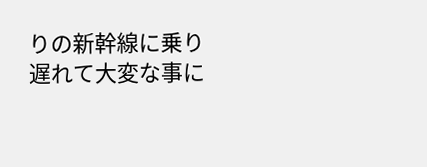りの新幹線に乗り遅れて大変な事に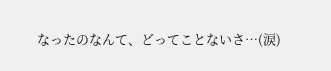なったのなんて、どってことないさ…(涙)